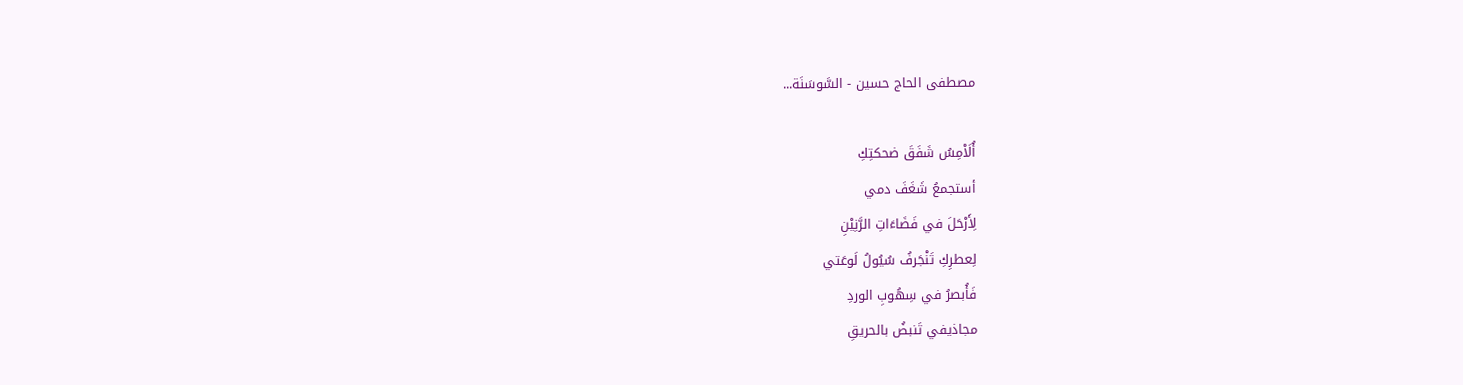مصطفى الحاج حسين - السَّوسَنَة...

أُلَاْمِسُ شَفَقَ ضحكتِكِ
أستجمعُ شَغَفَ دمي
لِأَرْحَلَ في فَضَاءَاتِ الرَّنِيْنِ
لِعطرِكِ تَنْجَرفُ سُيُولُ لَوعَتي
فَأُبصرُ في سِهُوبِ الوردِ
مجاذيفي تَنبضُ بالحريقِ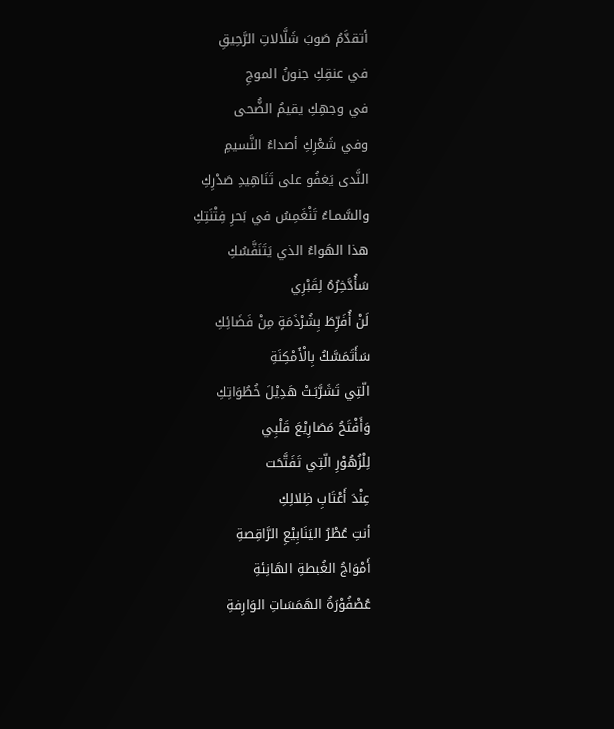أتقدَّمُ صَوبَ شَلَّالاتِ الرَّحِيقِ
في عنقِكِ جنونُ الموجِ
في وجهِكِ يقيمُ الضُّحى
وفي شَعْرِكِ أصداءُ النَّسيمِ
النَّدى يَغفُو على تَنَاهِيدِ صَدْرِكِ
والسَّمـاءُ تَنْغَمِسُ في بَحرِ فِتْنَتِكِ
هذا الهَواءُ الذي يَتَنَفَّسُكِ
سَأُدَّخِرُهُ لِقَبْرِي
لَنْ أُفَرِّطَ بِشُرْذَمَةٍ مِنْ فَضَائِكِ
سَأَتَمَسَّكُ بِالْأَمْكِنَةِ
الّتِي تَشَرَّبَـتْ هَدِيْلَ خُطُوَاتِكِ
وَأَفْتَحُ مَصَارِيْعَ قَلْبِي
لِلْزُهُوْرِ الّتِي تَفَتَّحَت
عِنْدَ أَعْتَابِ ظِلالِكِ
أنتِ عُطْرُ اليَنَابِيْعِ الرَّاقِصةِ
أَمْوَاجُ الغُبطةِ الهَانِئةِ
عُصْفُوْرَةُ الهَمَسَاتِ الوَارِفةِ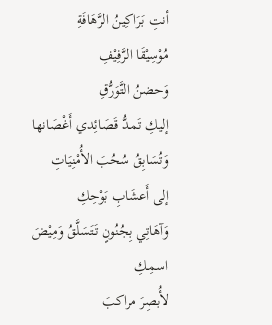أنتِ بَرَاكِينُ الرَّهَافَةِ
مُوْسِيْقَا الرَّفِيْفِ
وَحضنُ التَّوَرُّقِ
إليكِ تَمـدُّ قَصَائِدي أَغْصَانها
وَتُسَابِقُ سُحُبَ الأُمْنِيَاتِ
إلى أَعشَابِ بَوْحِكِ
وَآهَاتِي بِجُنُونٍ تَتَسَلَّقُ وَمِيْضَ اسمِـكِ
لأُبصِرَ مراكبَ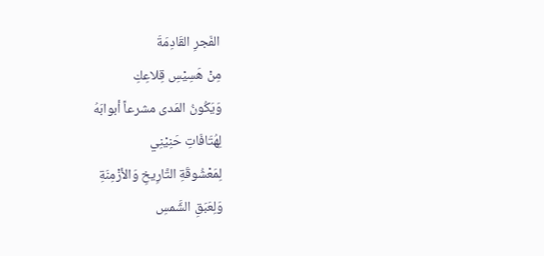الفَجرِ القَادِمَةَ
مِنْ هَسِيْسِ قِلاعِكِ
وَيَكُونُ المَدى مشرعاً أبوابَهُ
لِهُتَافَاتِ حَنِيْنِي
لِمَعْشُوقَةِ التَّارِيخِ وَالأزْمِنَةِ
وَلِعَبَقِ الشَّمسِ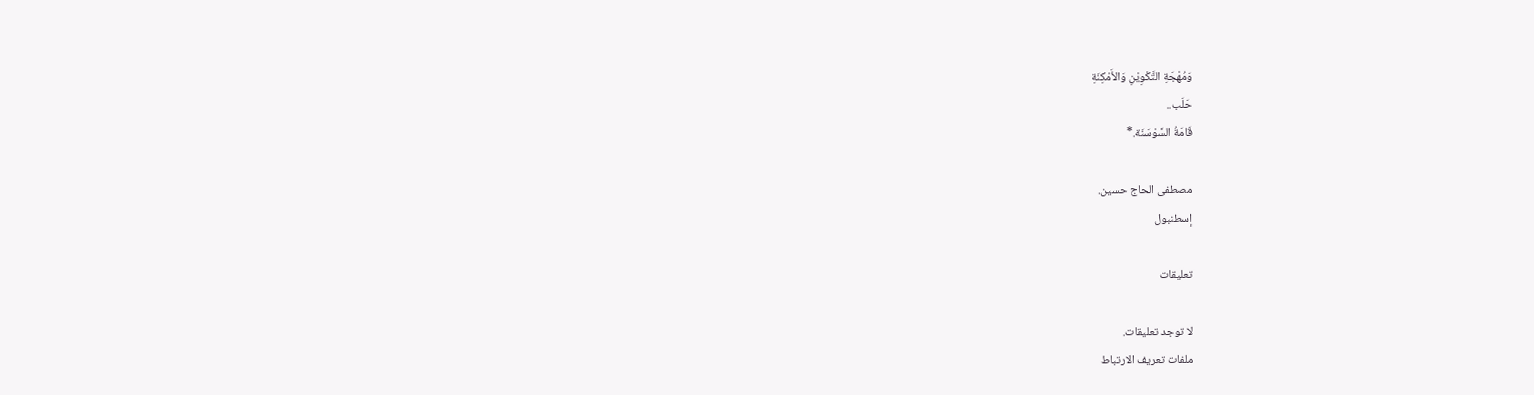وَمُهْجَةِ التَّكْوِيْنِ وَالأَمْكِنَةِ
حَلَب..
قَامَةُ السَّوْسَنَة.*

مصطفى الحاج حسين.
إسطنبول

تعليقات

لا توجد تعليقات.
ملفات تعريف الارتباط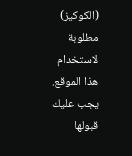(الكوكيز) مطلوبة لاستخدام هذا الموقع. يجب عليك قبولها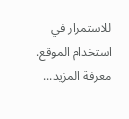للاستمرار في استخدام الموقع. معرفة المزيد...